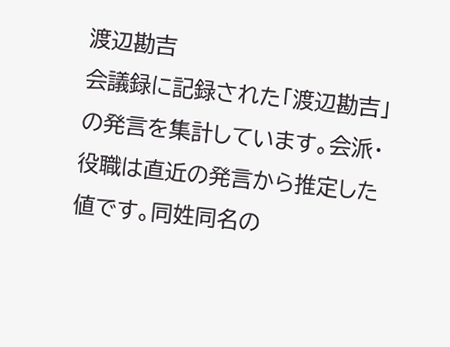渡辺勘吉
会議録に記録された「渡辺勘吉」の発言を集計しています。会派・役職は直近の発言から推定した値です。同姓同名の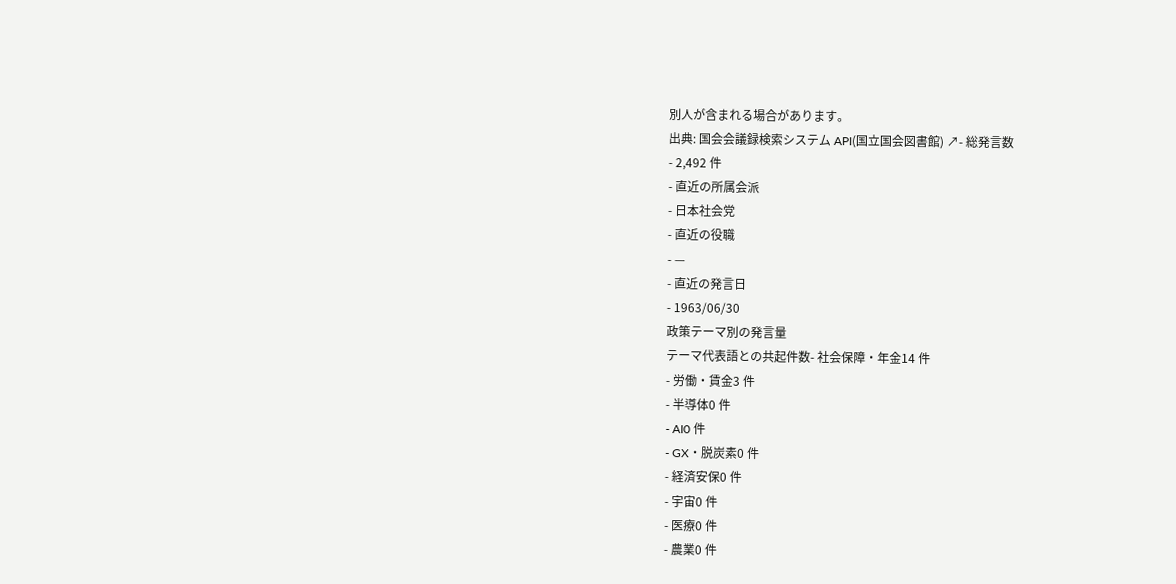別人が含まれる場合があります。
出典: 国会会議録検索システム API(国立国会図書館) ↗- 総発言数
- 2,492 件
- 直近の所属会派
- 日本社会党
- 直近の役職
- —
- 直近の発言日
- 1963/06/30
政策テーマ別の発言量
テーマ代表語との共起件数- 社会保障・年金14 件
- 労働・賃金3 件
- 半導体0 件
- AI0 件
- GX・脱炭素0 件
- 経済安保0 件
- 宇宙0 件
- 医療0 件
- 農業0 件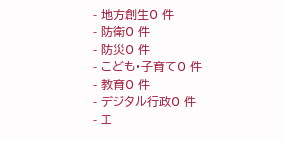- 地方創生0 件
- 防衛0 件
- 防災0 件
- こども・子育て0 件
- 教育0 件
- デジタル行政0 件
- エ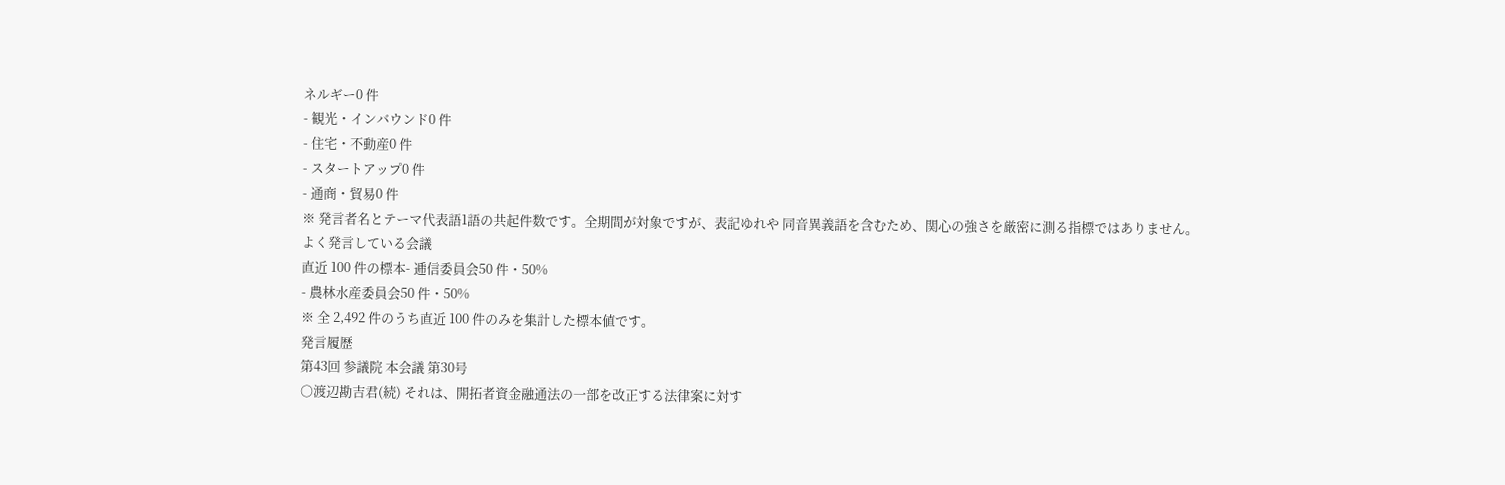ネルギー0 件
- 観光・インバウンド0 件
- 住宅・不動産0 件
- スタートアップ0 件
- 通商・貿易0 件
※ 発言者名とテーマ代表語1語の共起件数です。全期間が対象ですが、表記ゆれや 同音異義語を含むため、関心の強さを厳密に測る指標ではありません。
よく発言している会議
直近 100 件の標本- 逓信委員会50 件・50%
- 農林水産委員会50 件・50%
※ 全 2,492 件のうち直近 100 件のみを集計した標本値です。
発言履歴
第43回 参議院 本会議 第30号
○渡辺勘吉君(続) それは、開拓者資金融通法の一部を改正する法律案に対す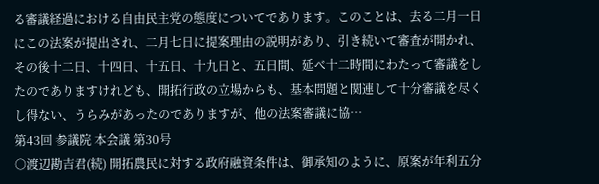る審議経過における自由民主党の態度についてであります。このことは、去る二月一日にこの法案が提出され、二月七日に提案理由の説明があり、引き続いて審査が開かれ、その後十二日、十四日、十五日、十九日と、五日間、延べ十二時間にわたって審議をしたのでありますけれども、開拓行政の立場からも、基本問題と関連して十分審議を尽くし得ない、うらみがあったのでありますが、他の法案審議に協…
第43回 参議院 本会議 第30号
○渡辺勘吉君(続) 開拓農民に対する政府融資条件は、御承知のように、原案が年利五分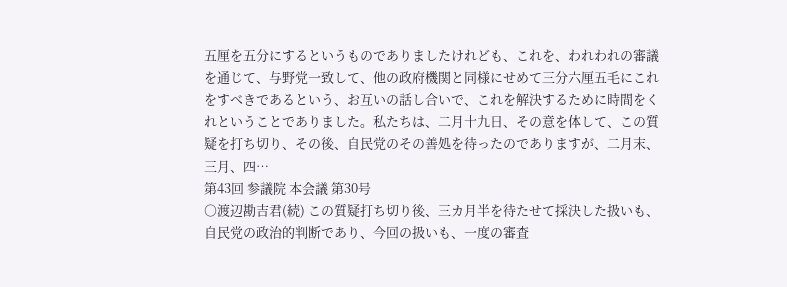五厘を五分にするというものでありましたけれども、これを、われわれの審議を通じて、与野党一致して、他の政府機関と同様にせめて三分六厘五毛にこれをすべきであるという、お互いの話し合いで、これを解決するために時間をくれということでありました。私たちは、二月十九日、その意を体して、この質疑を打ち切り、その後、自民党のその善処を待ったのでありますが、二月末、三月、四…
第43回 参議院 本会議 第30号
○渡辺勘吉君(続) この質疑打ち切り後、三カ月半を待たせて採決した扱いも、自民党の政治的判断であり、今回の扱いも、一度の審査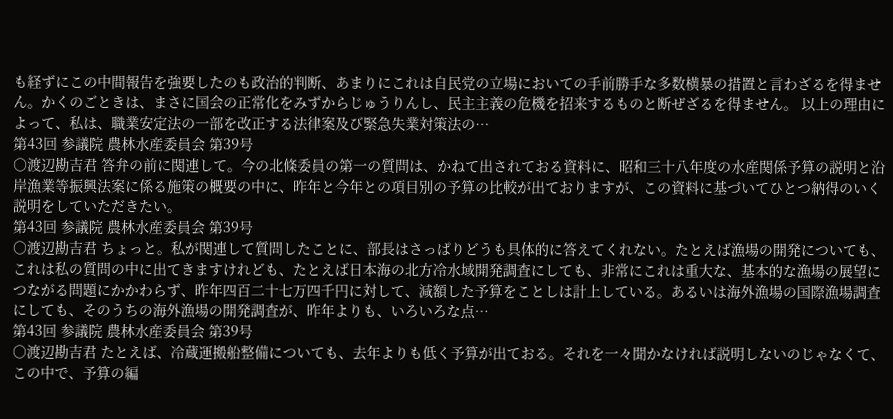も経ずにこの中間報告を強要したのも政治的判断、あまりにこれは自民党の立場においての手前勝手な多数横暴の措置と言わざるを得ません。かくのごときは、まさに国会の正常化をみずからじゅうりんし、民主主義の危機を招来するものと断ぜざるを得ません。 以上の理由によって、私は、職業安定法の一部を改正する法律案及び緊急失業対策法の…
第43回 参議院 農林水産委員会 第39号
○渡辺勘吉君 答弁の前に関連して。今の北條委員の第一の質問は、かねて出されておる資料に、昭和三十八年度の水産関係予算の説明と沿岸漁業等振興法案に係る施策の概要の中に、昨年と今年との項目別の予算の比較が出ておりますが、この資料に基づいてひとつ納得のいく説明をしていただきたい。
第43回 参議院 農林水産委員会 第39号
○渡辺勘吉君 ちょっと。私が関連して質問したことに、部長はさっぱりどうも具体的に答えてくれない。たとえば漁場の開発についても、これは私の質問の中に出てきますけれども、たとえば日本海の北方冷水域開発調査にしても、非常にこれは重大な、基本的な漁場の展望につながる問題にかかわらず、昨年四百二十七万四千円に対して、減額した予算をことしは計上している。あるいは海外漁場の国際漁場調査にしても、そのうちの海外漁場の開発調査が、昨年よりも、いろいろな点…
第43回 参議院 農林水産委員会 第39号
○渡辺勘吉君 たとえば、冷蔵運搬船整備についても、去年よりも低く予算が出ておる。それを一々聞かなければ説明しないのじゃなくて、この中で、予算の編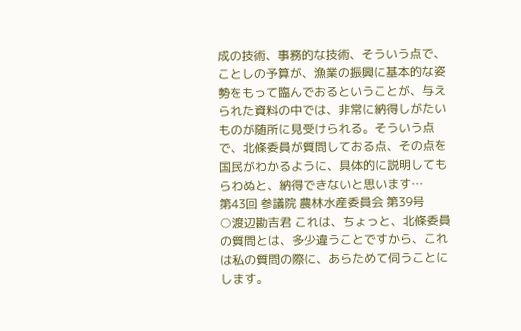成の技術、事務的な技術、そういう点で、ことしの予算が、漁業の振興に基本的な姿勢をもって臨んでおるということが、与えられた資料の中では、非常に納得しがたいものが随所に見受けられる。そういう点で、北條委員が質問しておる点、その点を国民がわかるように、具体的に説明してもらわぬと、納得できないと思います…
第43回 参議院 農林水産委員会 第39号
○渡辺勘吉君 これは、ちょっと、北條委員の質問とは、多少違うことですから、これは私の質問の際に、あらためて伺うことにします。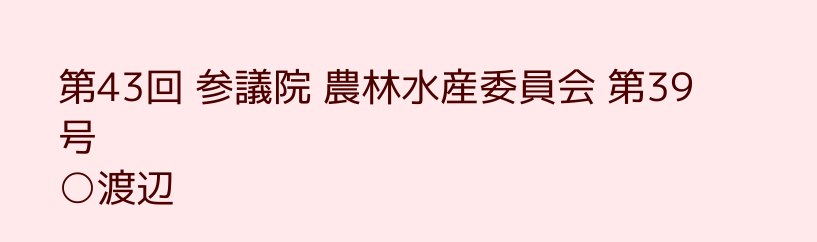第43回 参議院 農林水産委員会 第39号
○渡辺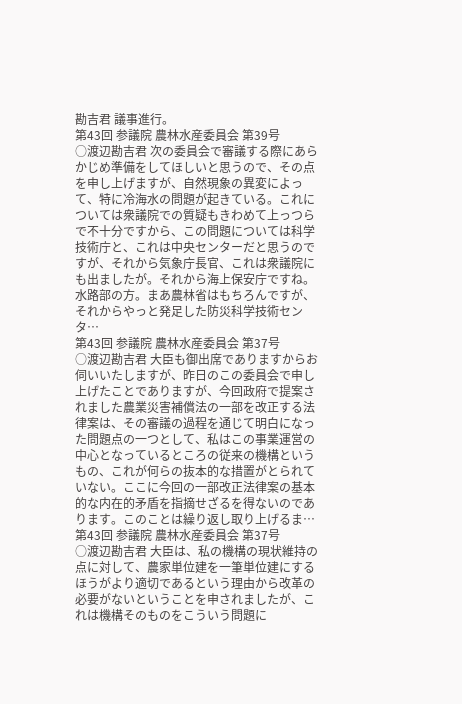勘吉君 議事進行。
第43回 参議院 農林水産委員会 第39号
○渡辺勘吉君 次の委員会で審議する際にあらかじめ準備をしてほしいと思うので、その点を申し上げますが、自然現象の異変によって、特に冷海水の問題が起きている。これについては衆議院での質疑もきわめて上っつらで不十分ですから、この問題については科学技術庁と、これは中央センターだと思うのですが、それから気象庁長官、これは衆議院にも出ましたが。それから海上保安庁ですね。水路部の方。まあ農林省はもちろんですが、それからやっと発足した防災科学技術センタ…
第43回 参議院 農林水産委員会 第37号
○渡辺勘吉君 大臣も御出席でありますからお伺いいたしますが、昨日のこの委員会で申し上げたことでありますが、今回政府で提案されました農業災害補償法の一部を改正する法律案は、その審議の過程を通じて明白になった問題点の一つとして、私はこの事業運営の中心となっているところの従来の機構というもの、これが何らの抜本的な措置がとられていない。ここに今回の一部改正法律案の基本的な内在的矛盾を指摘せざるを得ないのであります。このことは繰り返し取り上げるま…
第43回 参議院 農林水産委員会 第37号
○渡辺勘吉君 大臣は、私の機構の現状維持の点に対して、農家単位建を一筆単位建にするほうがより適切であるという理由から改革の必要がないということを申されましたが、これは機構そのものをこういう問題に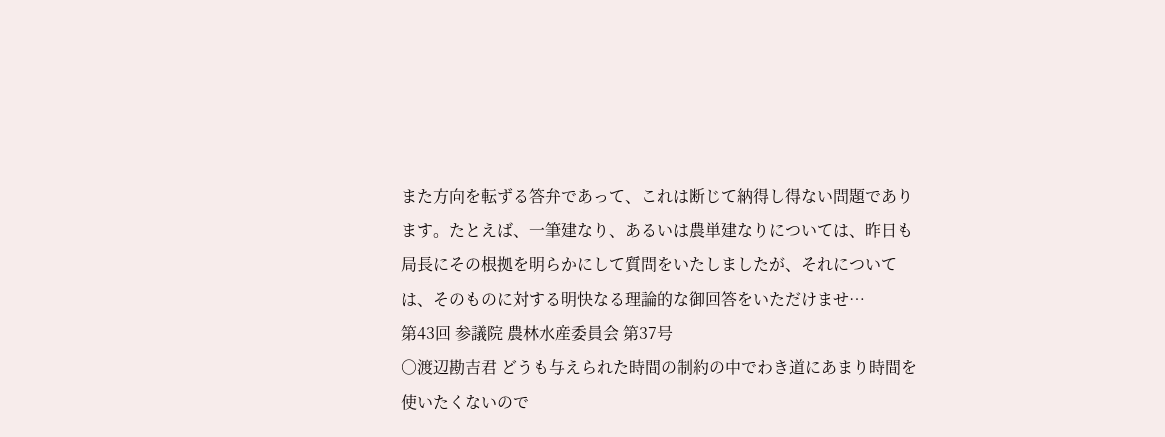また方向を転ずる答弁であって、これは断じて納得し得ない問題であります。たとえば、一筆建なり、あるいは農単建なりについては、昨日も局長にその根拠を明らかにして質問をいたしましたが、それについては、そのものに対する明快なる理論的な御回答をいただけませ…
第43回 参議院 農林水産委員会 第37号
○渡辺勘吉君 どうも与えられた時間の制約の中でわき道にあまり時間を使いたくないので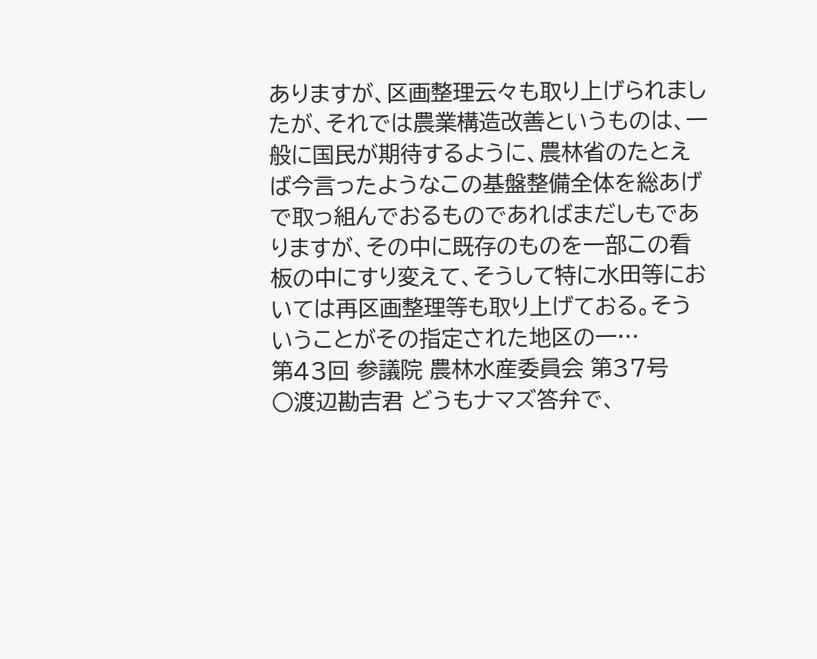ありますが、区画整理云々も取り上げられましたが、それでは農業構造改善というものは、一般に国民が期待するように、農林省のたとえば今言ったようなこの基盤整備全体を総あげで取っ組んでおるものであればまだしもでありますが、その中に既存のものを一部この看板の中にすり変えて、そうして特に水田等においては再区画整理等も取り上げておる。そういうことがその指定された地区の一…
第43回 参議院 農林水産委員会 第37号
○渡辺勘吉君 どうもナマズ答弁で、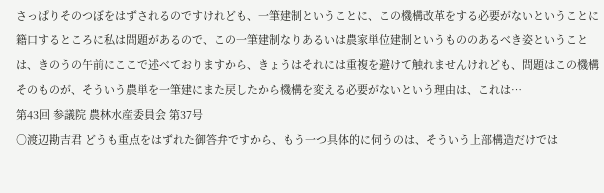さっぱりそのつぼをはずされるのですけれども、一筆建制ということに、この機構改革をする必要がないということに籍口するところに私は問題があるので、この一筆建制なりあるいは農家単位建制というもののあるべき姿ということは、きのうの午前にここで述べておりますから、きょうはそれには重複を避けて触れませんけれども、問題はこの機構そのものが、そういう農単を一筆建にまた戻したから機構を変える必要がないという理由は、これは…
第43回 参議院 農林水産委員会 第37号
○渡辺勘吉君 どうも重点をはずれた御答弁ですから、もう一つ具体的に伺うのは、そういう上部構造だけでは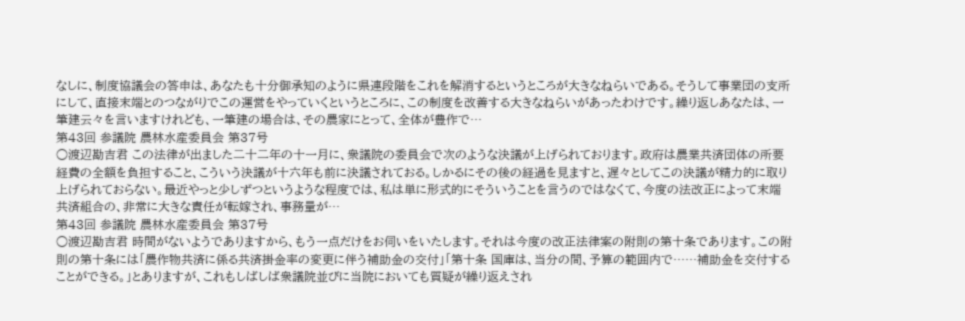なしに、制度協議会の答申は、あなたも十分御承知のように県連段階をこれを解消するというところが大きなねらいである。そうして事業団の支所にして、直接末端とのつながりでこの運営をやっていくというところに、この制度を改善する大きなねらいがあったわけです。繰り返しあなたは、一筆建云々を言いますけれども、一筆建の場合は、その農家にとって、全体が豊作で…
第43回 参議院 農林水産委員会 第37号
○渡辺勘吉君 この法律が出ました二十二年の十一月に、衆議院の委員会で次のような決議が上げられております。政府は農業共済団体の所要経費の全額を負担すること、こういう決議が十六年も前に決議されておる。しかるにその後の経過を見ますと、遅々としてこの決議が精力的に取り上げられておらない。最近やっと少しずつというような程度では、私は単に形式的にそういうことを言うのではなくて、今度の法改正によって末端共済組合の、非常に大きな責任が転嫁され、事務量が…
第43回 参議院 農林水産委員会 第37号
○渡辺勘吉君 時間がないようでありますから、もう一点だけをお伺いをいたします。それは今度の改正法律案の附則の第十条であります。この附則の第十条には「農作物共済に係る共済掛金率の変更に伴う補助金の交付」「第十条 国庫は、当分の間、予算の範囲内で……補助金を交付することができる。」とありますが、これもしばしば衆議院並びに当院においても質疑が繰り返えされ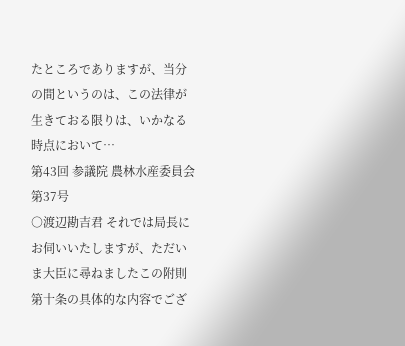たところでありますが、当分の間というのは、この法律が生きておる限りは、いかなる時点において…
第43回 参議院 農林水産委員会 第37号
○渡辺勘吉君 それでは局長にお伺いいたしますが、ただいま大臣に尋ねましたこの附則第十条の具体的な内容でござ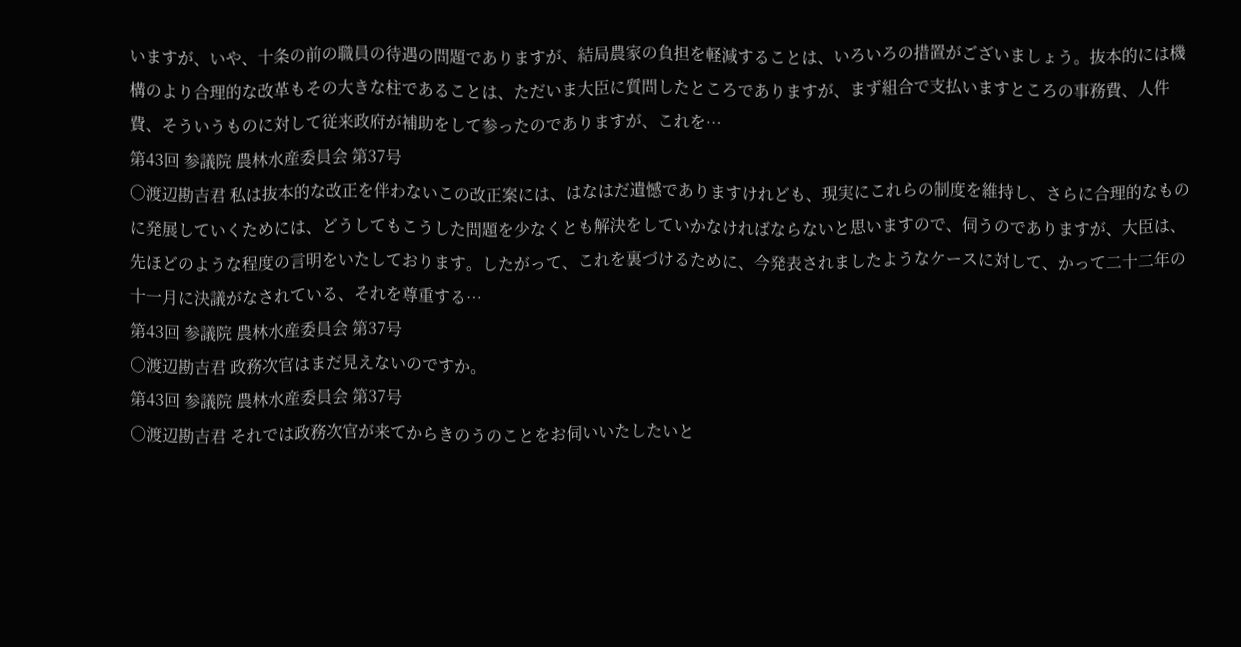いますが、いや、十条の前の職員の待遇の問題でありますが、結局農家の負担を軽減することは、いろいろの措置がございましょう。抜本的には機構のより合理的な改革もその大きな柱であることは、ただいま大臣に質問したところでありますが、まず組合で支払いますところの事務費、人件費、そういうものに対して従来政府が補助をして参ったのでありますが、これを…
第43回 参議院 農林水産委員会 第37号
○渡辺勘吉君 私は抜本的な改正を伴わないこの改正案には、はなはだ遺憾でありますけれども、現実にこれらの制度を維持し、さらに合理的なものに発展していくためには、どうしてもこうした問題を少なくとも解決をしていかなければならないと思いますので、伺うのでありますが、大臣は、先ほどのような程度の言明をいたしております。したがって、これを裏づけるために、今発表されましたようなケースに対して、かって二十二年の十一月に決議がなされている、それを尊重する…
第43回 参議院 農林水産委員会 第37号
○渡辺勘吉君 政務次官はまだ見えないのですか。
第43回 参議院 農林水産委員会 第37号
○渡辺勘吉君 それでは政務次官が来てからきのうのことをお伺いいたしたいと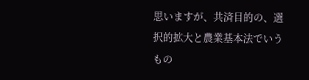思いますが、共済目的の、選択的拡大と農業基本法でいうもの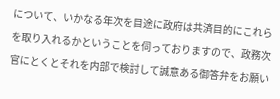について、いかなる年次を目途に政府は共済目的にこれらを取り入れるかということを伺っておりますので、政務次官にとくとそれを内部で検討して誠意ある御答弁をお願い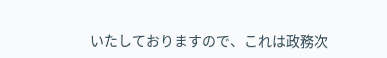いたしておりますので、これは政務次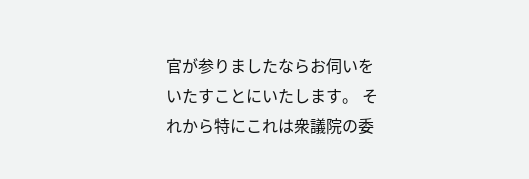官が参りましたならお伺いをいたすことにいたします。 それから特にこれは衆議院の委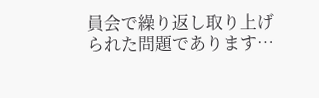員会で繰り返し取り上げられた問題であります…